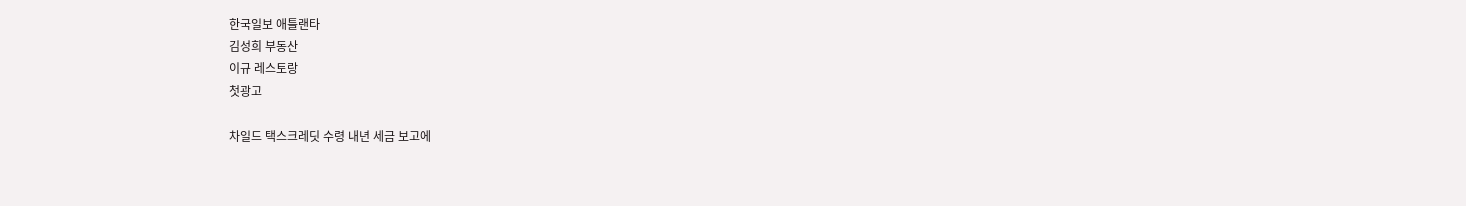한국일보 애틀랜타
김성희 부동산
이규 레스토랑
첫광고

차일드 택스크레딧 수령 내년 세금 보고에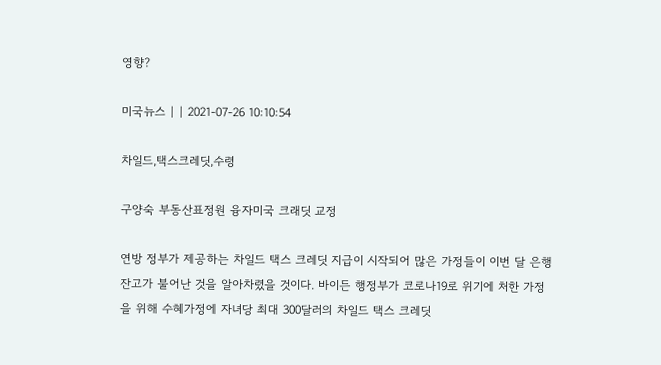영향?

미국뉴스 | | 2021-07-26 10:10:54

차일드,택스크레딧,수령

구양숙 부동산표정원 융자미국 크래딧 교정

연방 정부가 제공하는 차일드 택스 크레딧 지급이 시작되어 많은 가정들이 이번 달 은행 잔고가 불어난 것을 알아차렸을 것이다. 바이든 행정부가 코로나19로 위기에 처한 가정을 위해 수혜가정에 자녀당 최대 300달러의 차일드 택스 크레딧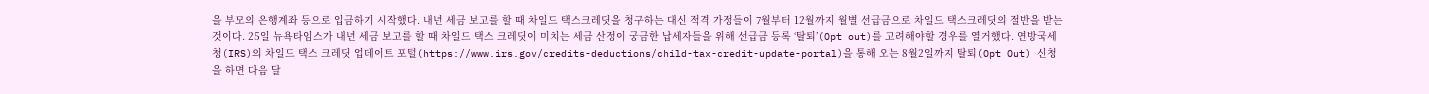을 부모의 은행계좌 등으로 입금하기 시작했다. 내년 세금 보고를 할 때 차일드 택스크레딧을 청구하는 대신 적격 가정들이 7월부터 12월까지 월별 선급금으로 차일드 택스크레딧의 절반을 받는 것이다. 25일 뉴욕타임스가 내년 세금 보고를 할 때 차일드 택스 크레딧이 미치는 세금 산정이 궁금한 납세자들을 위해 선급금 등록 ‘탈퇴’(Opt out)를 고려해야할 경우를 열거했다. 연방국세청(IRS)의 차일드 택스 크레딧 업데이트 포털(https://www.irs.gov/credits-deductions/child-tax-credit-update-portal)을 통해 오는 8월2일까지 탈퇴(Opt Out) 신청을 하면 다음 달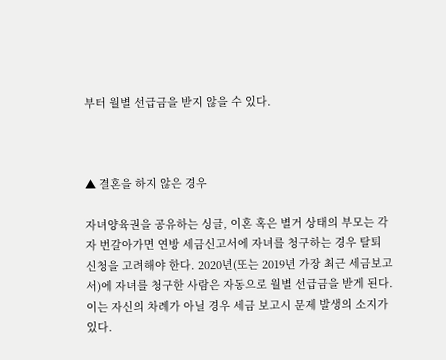부터 월별 선급금을 받지 않을 수 있다.



▲ 결혼을 하지 않은 경우

자녀양육권을 공유하는 싱글, 이혼 혹은 별거 상태의 부모는 각자 번갈아가면 연방 세금신고서에 자녀를 청구하는 경우 탈퇴 신청을 고려해야 한다. 2020년(또는 2019년 가장 최근 세금보고서)에 자녀를 청구한 사람은 자동으로 월별 선급금을 받게 된다. 이는 자신의 차례가 아닐 경우 세금 보고시 문제 발생의 소지가 있다.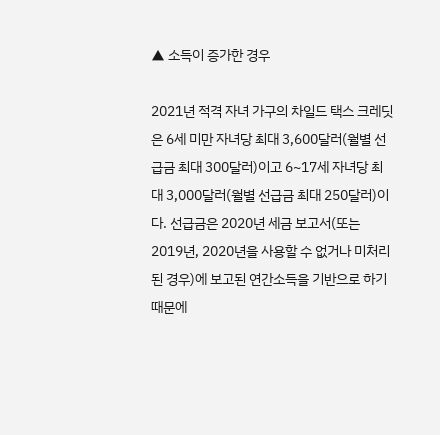▲ 소득이 증가한 경우

2021년 적격 자녀 가구의 차일드 택스 크레딧은 6세 미만 자녀당 최대 3,600달러(월별 선급금 최대 300달러)이고 6~17세 자녀당 최대 3,000달러(월별 선급금 최대 250달러)이다. 선급금은 2020년 세금 보고서(또는 2019년, 2020년을 사용할 수 없거나 미처리된 경우)에 보고된 연간소득을 기반으로 하기 때문에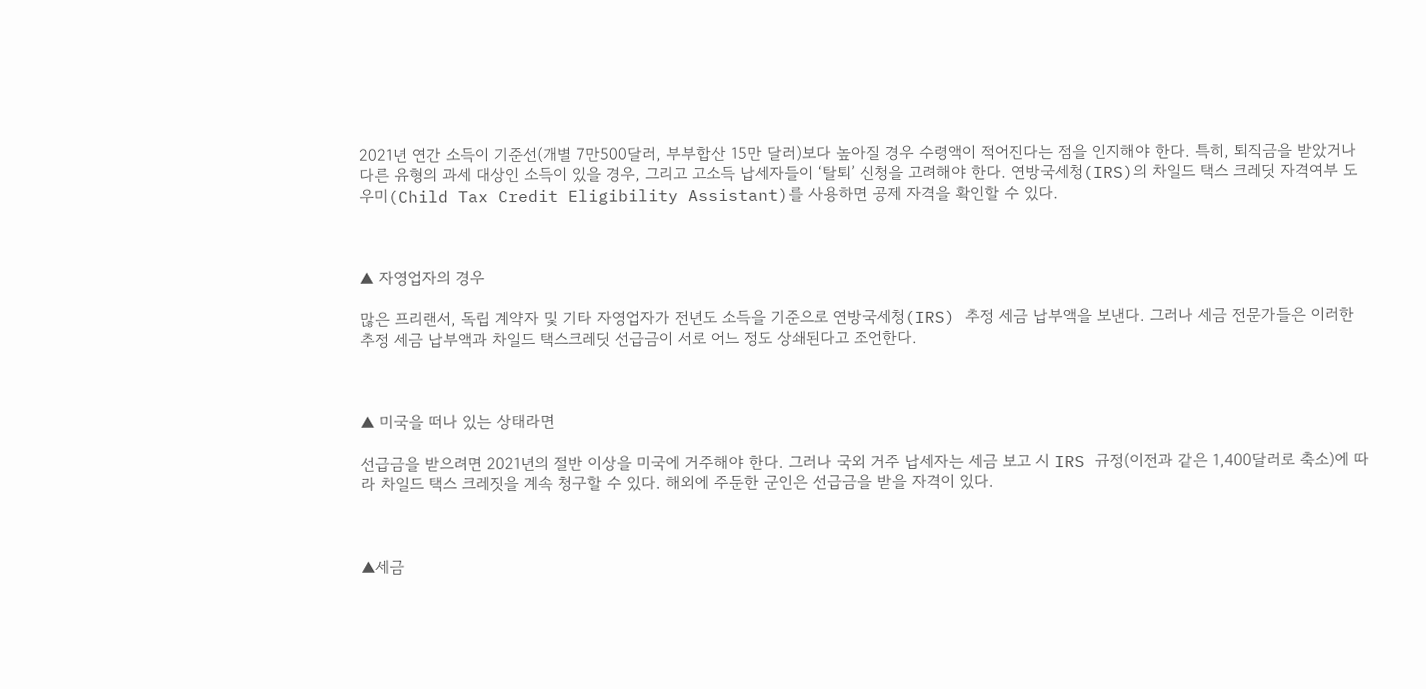2021년 연간 소득이 기준선(개별 7만500달러, 부부합산 15만 달러)보다 높아질 경우 수령액이 적어진다는 점을 인지해야 한다. 특히, 퇴직금을 받았거나 다른 유형의 과세 대상인 소득이 있을 경우, 그리고 고소득 납세자들이 ‘탈퇴’ 신청을 고려해야 한다. 연방국세청(IRS)의 차일드 택스 크레딧 자격여부 도우미(Child Tax Credit Eligibility Assistant)를 사용하면 공제 자격을 확인할 수 있다.



▲ 자영업자의 경우

많은 프리랜서, 독립 계약자 및 기타 자영업자가 전년도 소득을 기준으로 연방국세청(IRS) 추정 세금 납부액을 보낸다. 그러나 세금 전문가들은 이러한 추정 세금 납부액과 차일드 택스크레딧 선급금이 서로 어느 정도 상쇄된다고 조언한다.



▲ 미국을 떠나 있는 상태라면

선급금을 받으려면 2021년의 절반 이상을 미국에 거주해야 한다. 그러나 국외 거주 납세자는 세금 보고 시 IRS 규정(이전과 같은 1,400달러로 축소)에 따라 차일드 택스 크레짓을 계속 청구할 수 있다. 해외에 주둔한 군인은 선급금을 받을 자격이 있다.



▲세금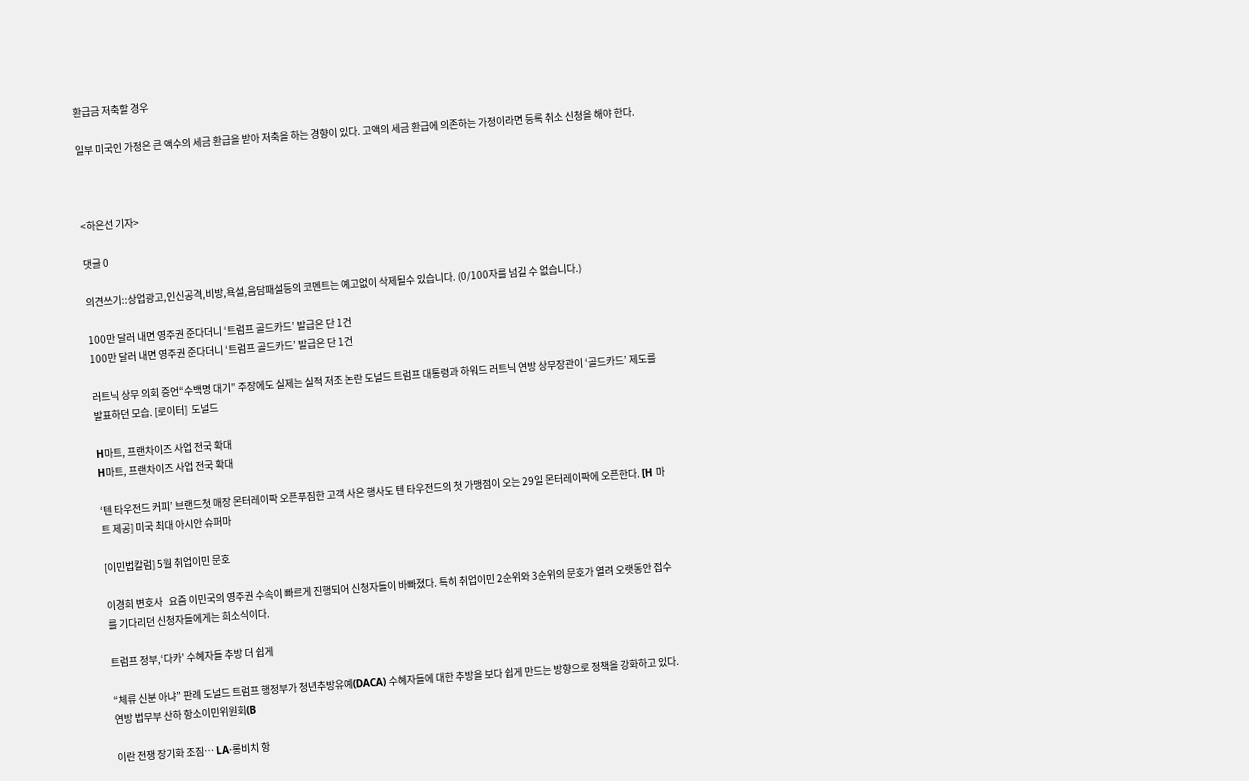환급금 저축할 경우

일부 미국인 가정은 큰 액수의 세금 환급을 받아 저축을 하는 경향이 있다. 고액의 세금 환급에 의존하는 가정이라면 등록 취소 신청을 해야 한다.



<하은선 기자>

댓글 0

의견쓰기::상업광고,인신공격,비방,욕설,음담패설등의 코멘트는 예고없이 삭제될수 있습니다. (0/100자를 넘길 수 없습니다.)

100만 달러 내면 영주권 준다더니 ‘트럼프 골드카드’ 발급은 단 1건
100만 달러 내면 영주권 준다더니 ‘트럼프 골드카드’ 발급은 단 1건

러트닉 상무 의회 증언“수백명 대기” 주장에도 실제는 실적 저조 논란 도널드 트럼프 대통령과 하워드 러트닉 연방 상무장관이 ‘골드카드’ 제도를 발표하던 모습. [로이터]  도널드

H마트, 프랜차이즈 사업 전국 확대
H마트, 프랜차이즈 사업 전국 확대

‘텐 타우전드 커피’ 브랜드첫 매장 몬터레이팍 오픈푸짐한 고객 사은 행사도 텐 타우전드의 첫 가맹점이 오는 29일 몬터레이팍에 오픈한다. [H 마트 제공] 미국 최대 아시안 슈퍼마

[이민법칼럼] 5월 취업이민 문호

이경희 변호사   요즘 이민국의 영주권 수속이 빠르게 진행되어 신청자들이 바빠졌다. 특히 취업이민 2순위와 3순위의 문호가 열려 오랫동안 접수를 기다리던 신청자들에게는 희소식이다.

트럼프 정부,‘다카’ 수혜자들 추방 더 쉽게

“체류 신분 아냐” 판례 도널드 트럼프 행정부가 청년추방유예(DACA) 수혜자들에 대한 추방을 보다 쉽게 만드는 방향으로 정책을 강화하고 있다. 연방 법무부 산하 항소이민위원회(B

이란 전쟁 장기화 조짐… LA·롱비치 항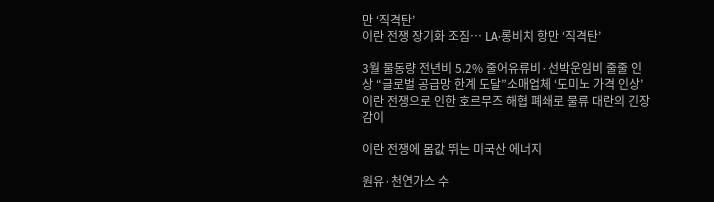만 ‘직격탄’
이란 전쟁 장기화 조짐… LA·롱비치 항만 ‘직격탄’

3월 물동량 전년비 5.2% 줄어유류비·선박운임비 줄줄 인상 “글로벌 공급망 한계 도달”소매업체 ‘도미노 가격 인상’ 이란 전쟁으로 인한 호르무즈 해협 폐쇄로 물류 대란의 긴장감이

이란 전쟁에 몸값 뛰는 미국산 에너지

원유·천연가스 수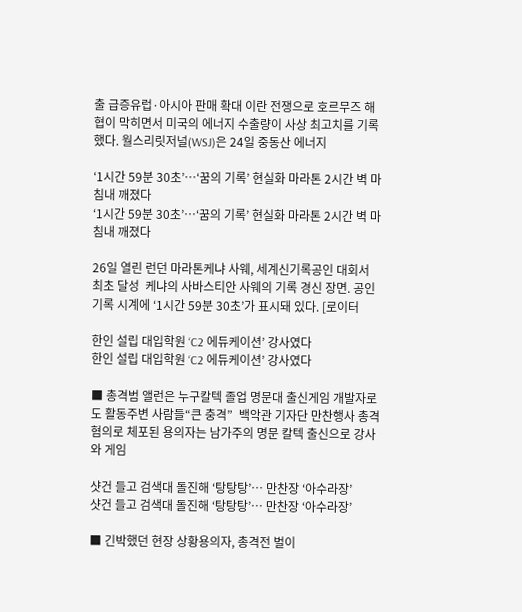출 급증유럽·아시아 판매 확대 이란 전쟁으로 호르무즈 해협이 막히면서 미국의 에너지 수출량이 사상 최고치를 기록했다. 월스리릿저널(WSJ)은 24일 중동산 에너지

‘1시간 59분 30초’…‘꿈의 기록’ 현실화 마라톤 2시간 벽 마침내 깨졌다
‘1시간 59분 30초’…‘꿈의 기록’ 현실화 마라톤 2시간 벽 마침내 깨졌다

26일 열린 런던 마라톤케냐 사웨, 세계신기록공인 대회서 최초 달성  케냐의 사바스티안 사웨의 기록 경신 장면. 공인 기록 시계에 ‘1시간 59분 30초’가 표시돼 있다. [로이터

한인 설립 대입학원 ‘C2 에듀케이션’ 강사였다
한인 설립 대입학원 ‘C2 에듀케이션’ 강사였다

■ 총격범 앨런은 누구칼텍 졸업 명문대 출신게임 개발자로도 활동주변 사람들“큰 충격”  백악관 기자단 만찬행사 총격 혐의로 체포된 용의자는 남가주의 명문 칼텍 출신으로 강사와 게임

샷건 들고 검색대 돌진해 ‘탕탕탕’… 만찬장 ‘아수라장’
샷건 들고 검색대 돌진해 ‘탕탕탕’… 만찬장 ‘아수라장’

■ 긴박했던 현장 상황용의자, 총격전 벌이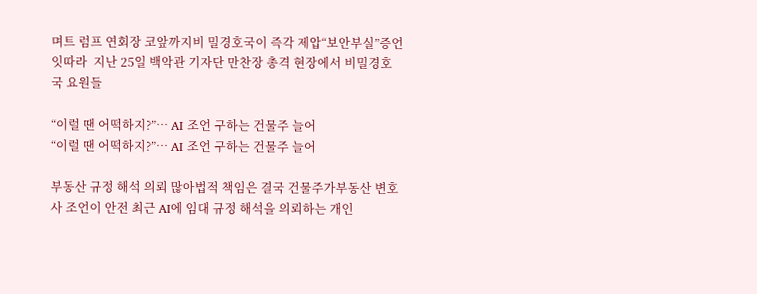며트 럼프 연회장 코앞까지비 밀경호국이 즉각 제압“보안부실”증언 잇따라  지난 25일 백악관 기자단 만찬장 총격 현장에서 비밀경호국 요원들

“이럴 땐 어떡하지?”… AI 조언 구하는 건물주 늘어
“이럴 땐 어떡하지?”… AI 조언 구하는 건물주 늘어

부동산 규정 해석 의뢰 많아법적 책임은 결국 건물주가부동산 변호사 조언이 안전 최근 AI에 임대 규정 해석을 의뢰하는 개인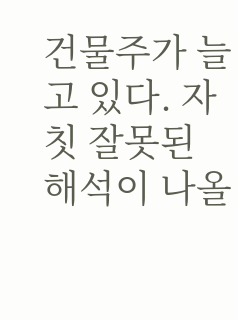건물주가 늘고 있다. 자칫 잘못된 해석이 나올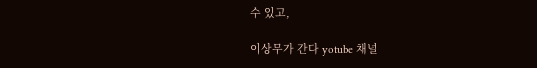수 있고,

이상무가 간다 yotube 채널